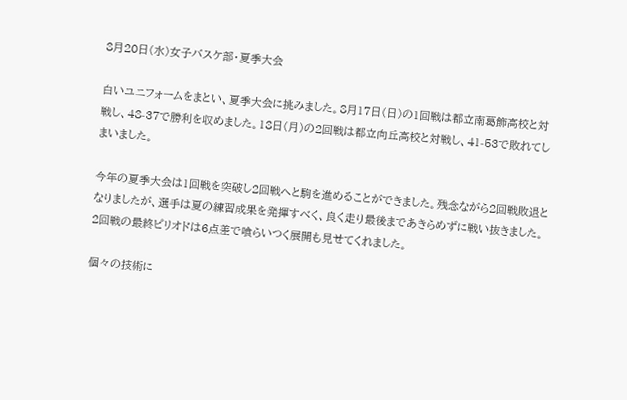8月20日(水)女子バスケ部・夏季大会

白いユニフォームをまとい、夏季大会に挑みました。8月17日(日)の1回戦は都立南葛飾高校と対戦し、48-37で勝利を収めました。18日(月)の2回戦は都立向丘高校と対戦し、41-53で敗れてしまいました。

今年の夏季大会は1回戦を突破し2回戦へと駒を進めることができました。残念ながら2回戦敗退となりましたが、選手は夏の練習成果を発揮すべく、良く走り最後まであきらめずに戦い抜きました。2回戦の最終ピリオドは6点差で喰らいつく展開も見せてくれました。

個々の技術に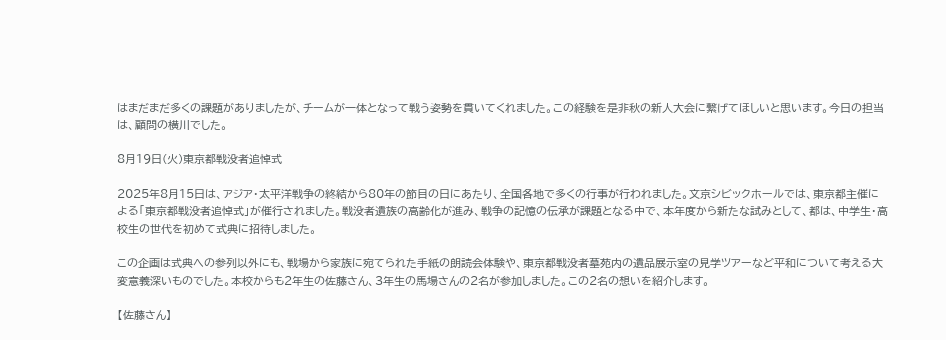はまだまだ多くの課題がありましたが、チームが一体となって戦う姿勢を貫いてくれました。この経験を是非秋の新人大会に繋げてほしいと思います。今日の担当は、顧問の横川でした。

8月19日(火)東京都戦没者追悼式

2025年8月15日は、アジア・太平洋戦争の終結から80年の節目の日にあたり、全国各地で多くの行事が行われました。文京シビックホールでは、東京都主催による「東京都戦没者追悼式」が催行されました。戦没者遺族の高齢化が進み、戦争の記憶の伝承が課題となる中で、本年度から新たな試みとして、都は、中学生・高校生の世代を初めて式典に招待しました。

この企画は式典への参列以外にも、戦場から家族に宛てられた手紙の朗読会体験や、東京都戦没者墓苑内の遺品展示室の見学ツアーなど平和について考える大変意義深いものでした。本校からも2年生の佐藤さん、3年生の馬場さんの2名が参加しました。この2名の想いを紹介します。

【佐藤さん】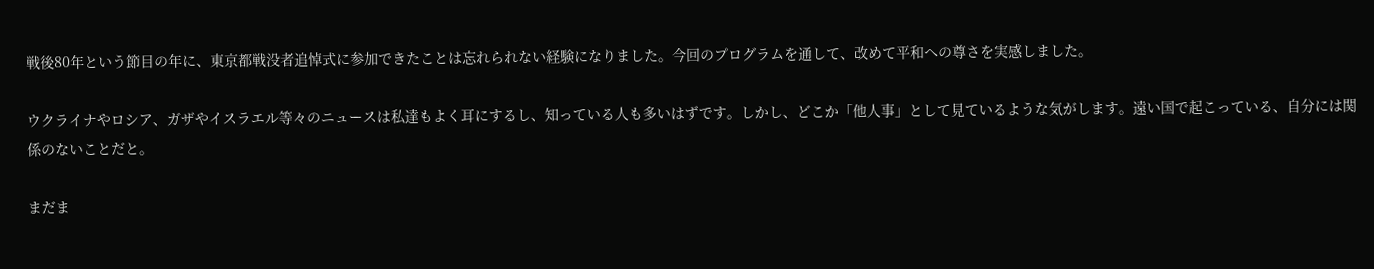戦後80年という節目の年に、東京都戦没者追悼式に参加できたことは忘れられない経験になりました。今回のプログラムを通して、改めて平和への尊さを実感しました。

ウクライナやロシア、ガザやイスラエル等々のニュースは私達もよく耳にするし、知っている人も多いはずです。しかし、どこか「他人事」として見ているような気がします。遠い国で起こっている、自分には関係のないことだと。

まだま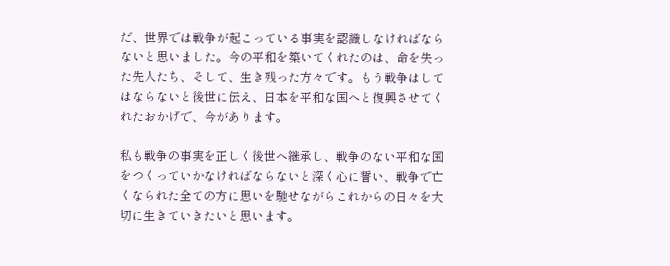だ、世界では戦争が起こっている事実を認識しなければならないと思いました。今の平和を築いてくれたのは、命を失った先人たち、そして、生き残った方々です。もう戦争はしてはならないと後世に伝え、日本を平和な国へと復興させてくれたおかげで、今があります。

私も戦争の事実を正しく後世へ継承し、戦争のない平和な国をつくっていかなければならないと深く心に誓い、戦争で亡くなられた全ての方に思いを馳せながらこれからの日々を大切に生きていきたいと思います。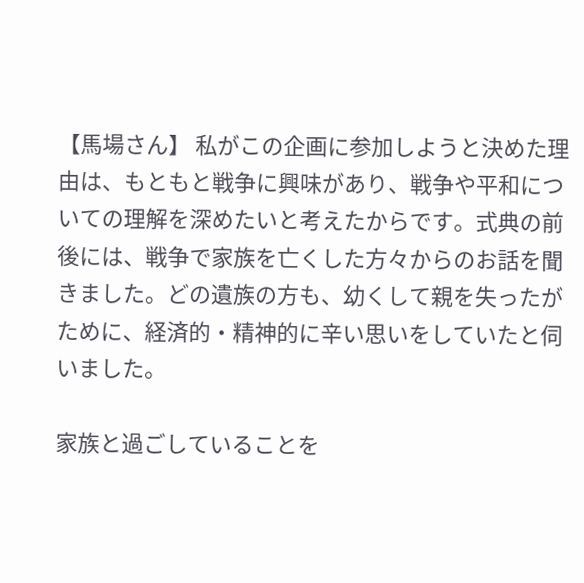【馬場さん】 私がこの企画に参加しようと決めた理由は、もともと戦争に興味があり、戦争や平和についての理解を深めたいと考えたからです。式典の前後には、戦争で家族を亡くした方々からのお話を聞きました。どの遺族の方も、幼くして親を失ったがために、経済的・精神的に辛い思いをしていたと伺いました。

家族と過ごしていることを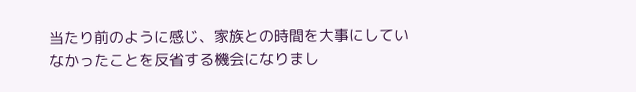当たり前のように感じ、家族との時間を大事にしていなかったことを反省する機会になりまし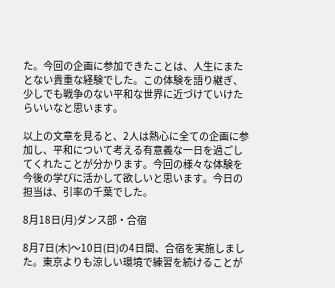た。今回の企画に参加できたことは、人生にまたとない貴重な経験でした。この体験を語り継ぎ、少しでも戦争のない平和な世界に近づけていけたらいいなと思います。

以上の文章を見ると、2人は熱心に全ての企画に参加し、平和について考える有意義な一日を過ごしてくれたことが分かります。今回の様々な体験を今後の学びに活かして欲しいと思います。今日の担当は、引率の千葉でした。

8月18日(月)ダンス部・合宿

8月7日(木)〜10日(日)の4日間、合宿を実施しました。東京よりも涼しい環境で練習を続けることが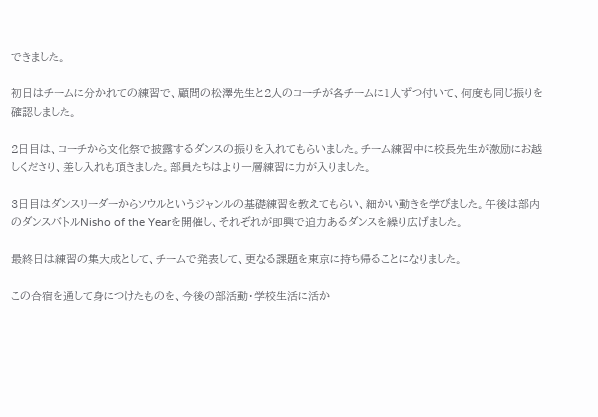できました。

初日はチームに分かれての練習で、顧問の松澤先生と2人のコーチが各チームに1人ずつ付いて、何度も同じ振りを確認しました。

2日目は、コーチから文化祭で披露するダンスの振りを入れてもらいました。チーム練習中に校長先生が激励にお越しくださり、差し入れも頂きました。部員たちはより一層練習に力が入りました。

3日目はダンスリーダーからソウルというジャンルの基礎練習を教えてもらい、細かい動きを学びました。午後は部内のダンスバトルNisho of the Yearを開催し、それぞれが即興で迫力あるダンスを繰り広げました。

最終日は練習の集大成として、チームで発表して、更なる課題を東京に持ち帰ることになりました。

この合宿を通して身につけたものを、今後の部活動・学校生活に活か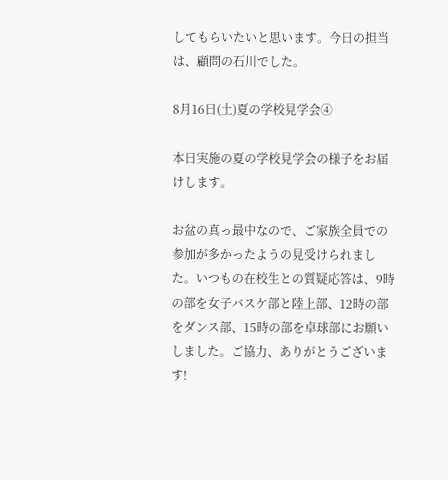してもらいたいと思います。今日の担当は、顧問の石川でした。

8月16日(土)夏の学校見学会④

本日実施の夏の学校見学会の様子をお届けします。

お盆の真っ最中なので、ご家族全員での参加が多かったようの見受けられました。いつもの在校生との質疑応答は、9時の部を女子バスケ部と陸上部、12時の部をダンス部、15時の部を卓球部にお願いしました。ご協力、ありがとうございます!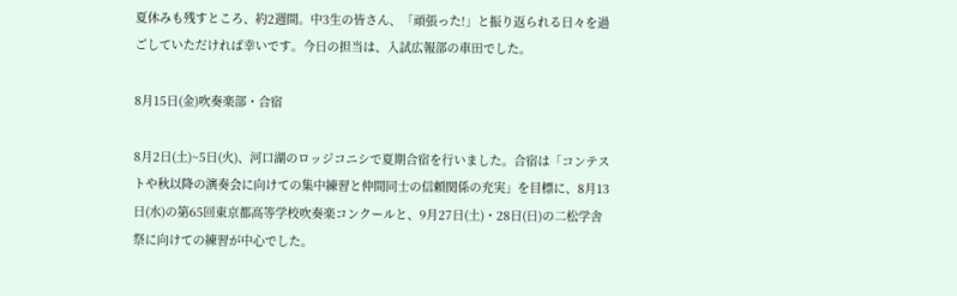夏休みも残すところ、約2週間。中3生の皆さん、「頑張った!」と振り返られる日々を過ごしていただければ幸いです。今日の担当は、入試広報部の車田でした。

8月15日(金)吹奏楽部・合宿

8月2日(土)~5日(火)、河口湖のロッジコニシで夏期合宿を行いました。合宿は「コンテストや秋以降の演奏会に向けての集中練習と仲間同士の信頼関係の充実」を目標に、8月13日(水)の第65回東京都高等学校吹奏楽コンクールと、9月27日(土)・28日(日)の二松学舎祭に向けての練習が中心でした。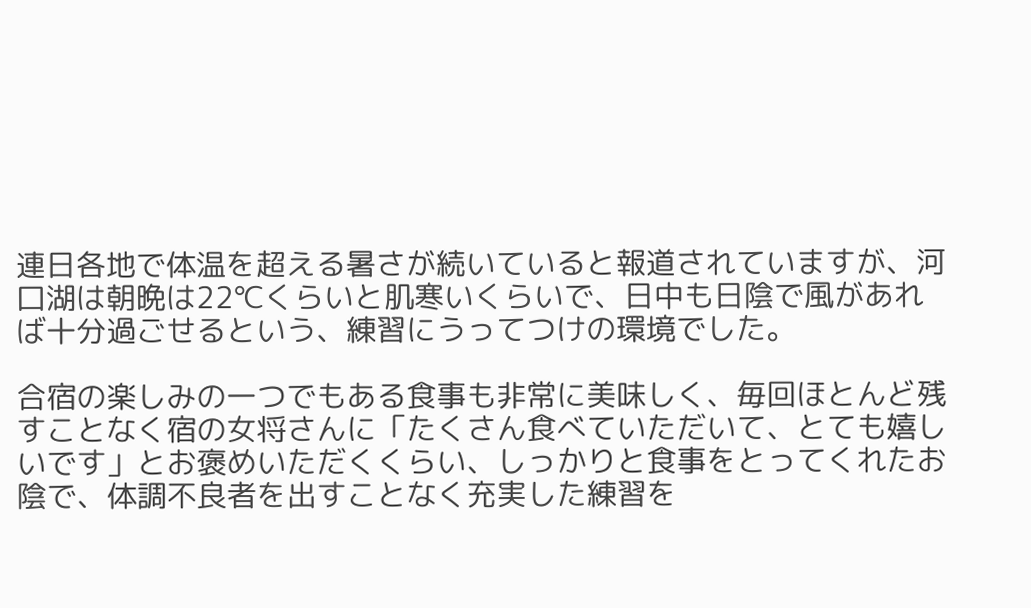連日各地で体温を超える暑さが続いていると報道されていますが、河口湖は朝晩は22℃くらいと肌寒いくらいで、日中も日陰で風があれば十分過ごせるという、練習にうってつけの環境でした。

合宿の楽しみの一つでもある食事も非常に美味しく、毎回ほとんど残すことなく宿の女将さんに「たくさん食べていただいて、とても嬉しいです」とお褒めいただくくらい、しっかりと食事をとってくれたお陰で、体調不良者を出すことなく充実した練習を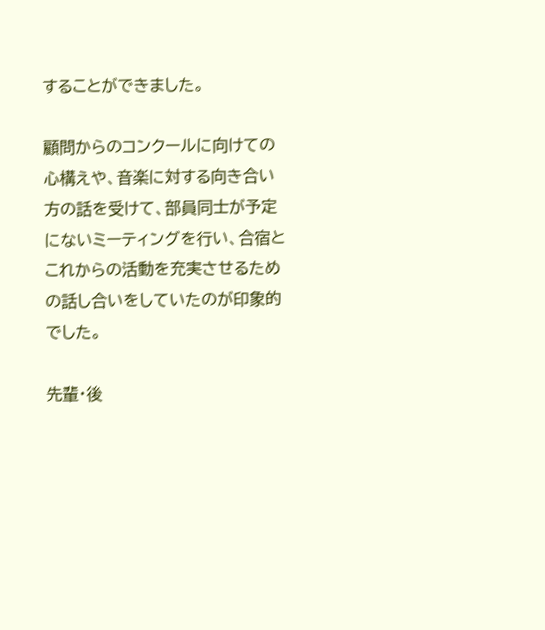することができました。

顧問からのコンクールに向けての心構えや、音楽に対する向き合い方の話を受けて、部員同士が予定にないミーティングを行い、合宿とこれからの活動を充実させるための話し合いをしていたのが印象的でした。

先輩・後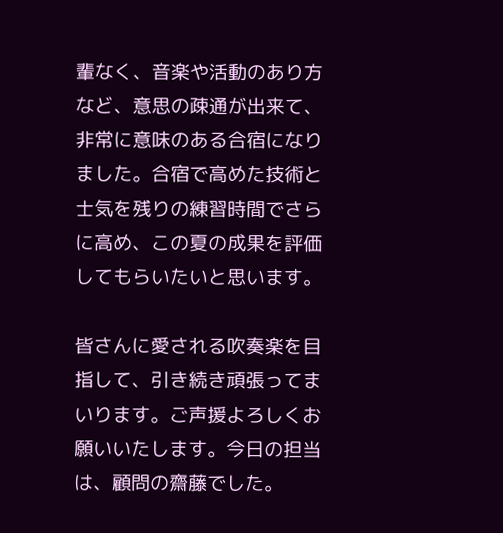輩なく、音楽や活動のあり方など、意思の疎通が出来て、非常に意味のある合宿になりました。合宿で高めた技術と士気を残りの練習時間でさらに高め、この夏の成果を評価してもらいたいと思います。

皆さんに愛される吹奏楽を目指して、引き続き頑張ってまいります。ご声援よろしくお願いいたします。今日の担当は、顧問の齋藤でした。